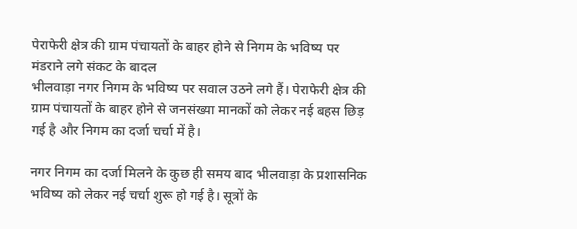पेराफेरी क्षेत्र की ग्राम पंचायतों के बाहर होने से निगम के भविष्य पर मंडराने लगे संकट के बादल
भीलवाड़ा नगर निगम के भविष्य पर सवाल उठने लगे हैं। पेराफेरी क्षेत्र की ग्राम पंचायतों के बाहर होने से जनसंख्या मानकों को लेकर नई बहस छिड़ गई है और निगम का दर्जा चर्चा में है।

नगर निगम का दर्जा मिलने के कुछ ही समय बाद भीलवाड़ा के प्रशासनिक भविष्य को लेकर नई चर्चा शुरू हो गई है। सूत्रों के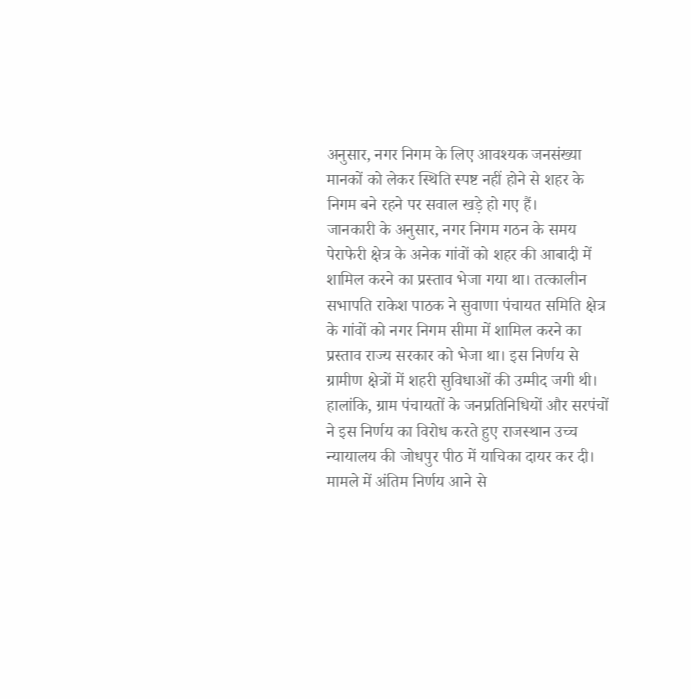अनुसार, नगर निगम के लिए आवश्यक जनसंख्या मानकों को लेकर स्थिति स्पष्ट नहीं होने से शहर के निगम बने रहने पर सवाल खड़े हो गए हैं।
जानकारी के अनुसार, नगर निगम गठन के समय पेराफेरी क्षेत्र के अनेक गांवों को शहर की आबादी में शामिल करने का प्रस्ताव भेजा गया था। तत्कालीन सभापति राकेश पाठक ने सुवाणा पंचायत समिति क्षेत्र के गांवों को नगर निगम सीमा में शामिल करने का प्रस्ताव राज्य सरकार को भेजा था। इस निर्णय से ग्रामीण क्षेत्रों में शहरी सुविधाओं की उम्मीद जगी थी।
हालांकि, ग्राम पंचायतों के जनप्रतिनिधियों और सरपंचों ने इस निर्णय का विरोध करते हुए राजस्थान उच्च न्यायालय की जोधपुर पीठ में याचिका दायर कर दी। मामले में अंतिम निर्णय आने से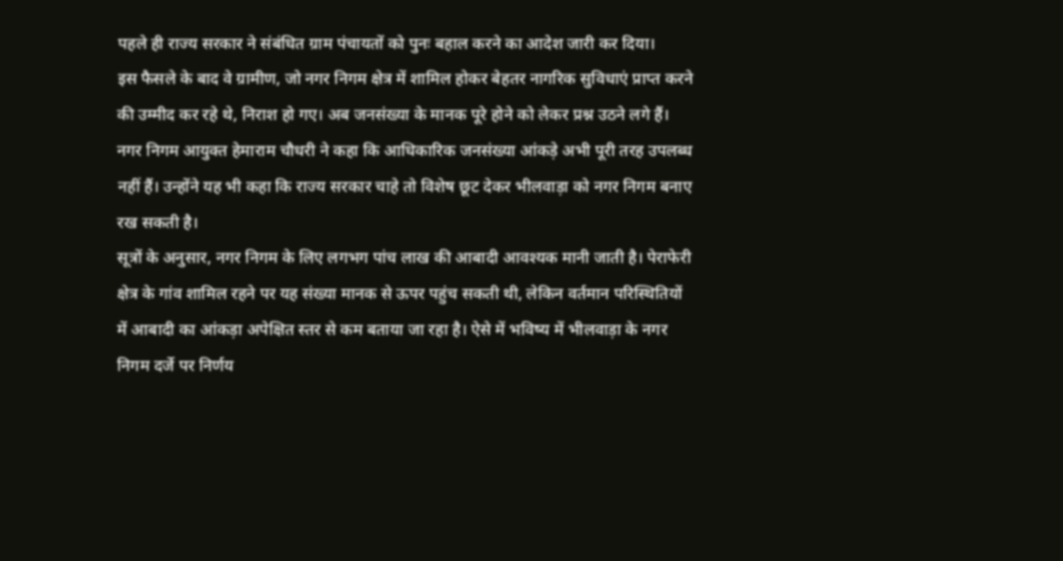पहले ही राज्य सरकार ने संबंधित ग्राम पंचायतों को पुनः बहाल करने का आदेश जारी कर दिया।
इस फैसले के बाद वे ग्रामीण, जो नगर निगम क्षेत्र में शामिल होकर बेहतर नागरिक सुविधाएं प्राप्त करने की उम्मीद कर रहे थे, निराश हो गए। अब जनसंख्या के मानक पूरे होने को लेकर प्रश्न उठने लगे हैं।
नगर निगम आयुक्त हेमाराम चौधरी ने कहा कि आधिकारिक जनसंख्या आंकड़े अभी पूरी तरह उपलब्ध नहीं हैं। उन्होंने यह भी कहा कि राज्य सरकार चाहे तो विशेष छूट देकर भीलवाड़ा को नगर निगम बनाए रख सकती है।
सूत्रों के अनुसार, नगर निगम के लिए लगभग पांच लाख की आबादी आवश्यक मानी जाती है। पेराफेरी क्षेत्र के गांव शामिल रहने पर यह संख्या मानक से ऊपर पहुंच सकती थी, लेकिन वर्तमान परिस्थितियों में आबादी का आंकड़ा अपेक्षित स्तर से कम बताया जा रहा है। ऐसे में भविष्य में भीलवाड़ा के नगर निगम दर्जे पर निर्णय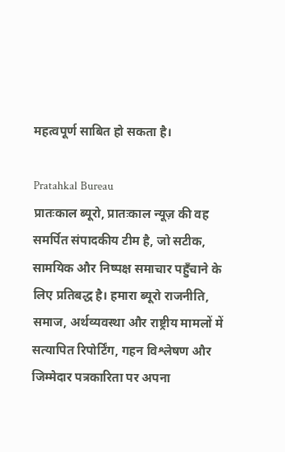महत्वपूर्ण साबित हो सकता है।

Pratahkal Bureau
प्रातःकाल ब्यूरो, प्रातःकाल न्यूज़ की वह समर्पित संपादकीय टीम है, जो सटीक, सामयिक और निष्पक्ष समाचार पहुँचाने के लिए प्रतिबद्ध है। हमारा ब्यूरो राजनीति, समाज, अर्थव्यवस्था और राष्ट्रीय मामलों में सत्यापित रिपोर्टिंग, गहन विश्लेषण और जिम्मेदार पत्रकारिता पर अपना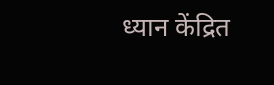ध्यान केंद्रित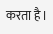करता है।